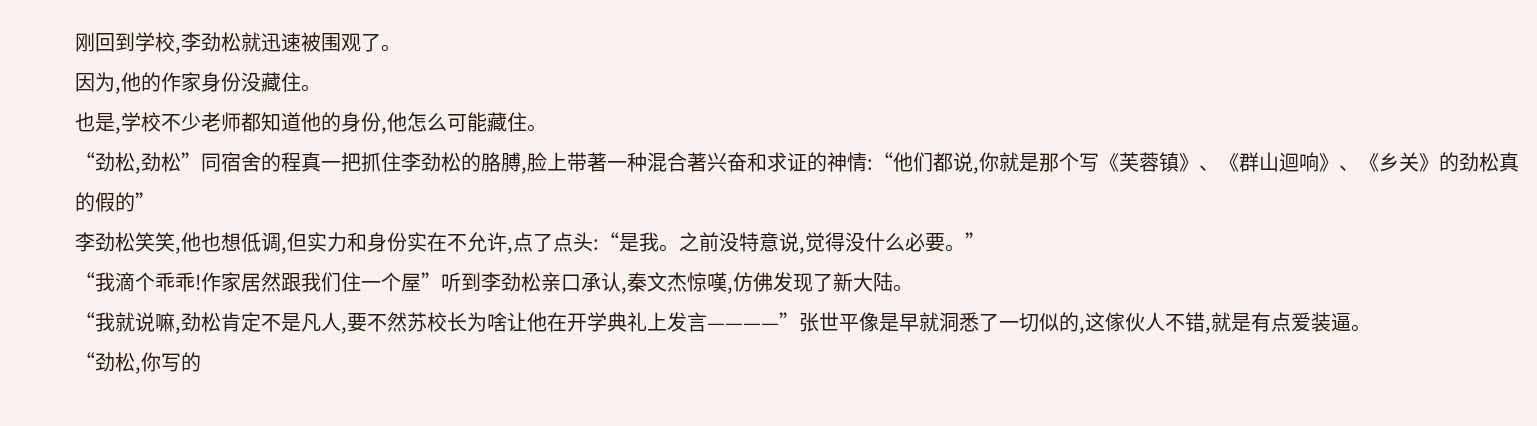刚回到学校,李劲松就迅速被围观了。
因为,他的作家身份没藏住。
也是,学校不少老师都知道他的身份,他怎么可能藏住。
“劲松,劲松”同宿舍的程真一把抓住李劲松的胳膊,脸上带著一种混合著兴奋和求证的神情:“他们都说,你就是那个写《芙蓉镇》、《群山迴响》、《乡关》的劲松真的假的”
李劲松笑笑,他也想低调,但实力和身份实在不允许,点了点头:“是我。之前没特意说,觉得没什么必要。”
“我滴个乖乖!作家居然跟我们住一个屋”听到李劲松亲口承认,秦文杰惊嘆,仿佛发现了新大陆。
“我就说嘛,劲松肯定不是凡人,要不然苏校长为啥让他在开学典礼上发言————”张世平像是早就洞悉了一切似的,这傢伙人不错,就是有点爱装逼。
“劲松,你写的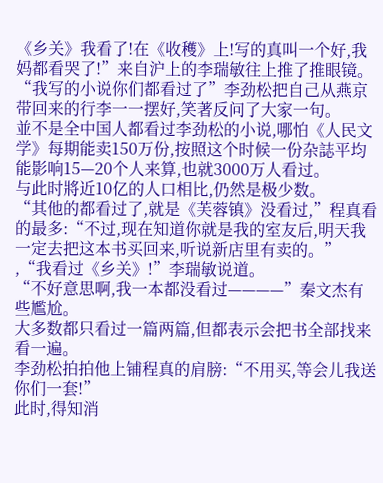《乡关》我看了!在《收穫》上!写的真叫一个好,我妈都看哭了!”来自沪上的李瑞敏往上推了推眼镜。
“我写的小说你们都看过了”李劲松把自己从燕京带回来的行李一一摆好,笑著反问了大家一句。
並不是全中国人都看过李劲松的小说,哪怕《人民文学》每期能卖150万份,按照这个时候一份杂誌平均能影响15—20个人来算,也就3000万人看过。
与此时將近10亿的人口相比,仍然是极少数。
“其他的都看过了,就是《芙蓉镇》没看过,”程真看的最多:“不过,现在知道你就是我的室友后,明天我一定去把这本书买回来,听说新店里有卖的。”
,“我看过《乡关》!”李瑞敏说道。
“不好意思啊,我一本都没看过————”秦文杰有些尷尬。
大多数都只看过一篇两篇,但都表示会把书全部找来看一遍。
李劲松拍拍他上铺程真的肩膀:“不用买,等会儿我送你们一套!”
此时,得知消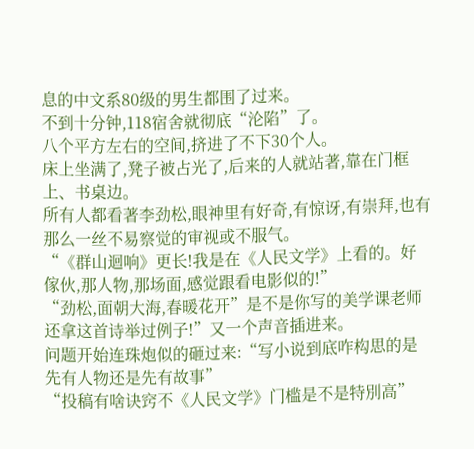息的中文系80级的男生都围了过来。
不到十分钟,118宿舍就彻底“沦陷”了。
八个平方左右的空间,挤进了不下30个人。
床上坐满了,凳子被占光了,后来的人就站著,靠在门框上、书桌边。
所有人都看著李劲松,眼神里有好奇,有惊讶,有崇拜,也有那么一丝不易察觉的审视或不服气。
“《群山迴响》更长!我是在《人民文学》上看的。好傢伙,那人物,那场面,感觉跟看电影似的!”
“劲松,面朝大海,春暖花开”是不是你写的美学课老师还拿这首诗举过例子!”又一个声音插进来。
问题开始连珠炮似的砸过来:“写小说到底咋构思的是先有人物还是先有故事”
“投稿有啥诀窍不《人民文学》门槛是不是特別高”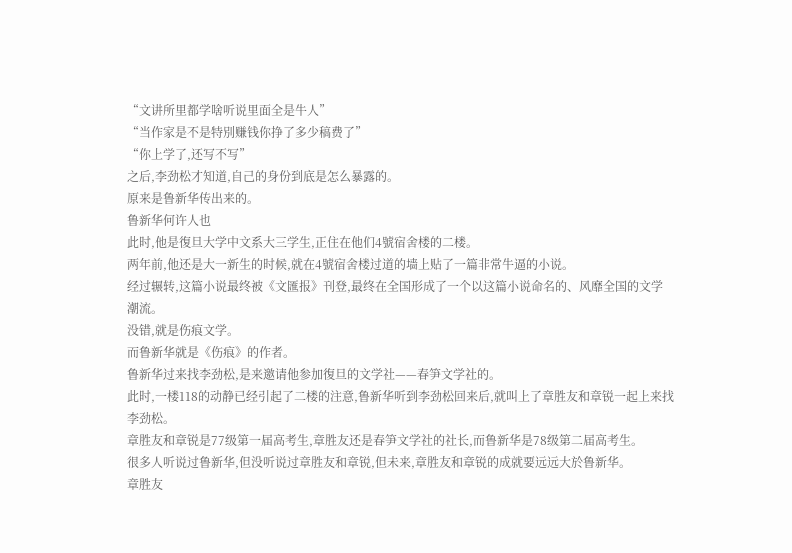“文讲所里都学啥听说里面全是牛人”
“当作家是不是特別赚钱你挣了多少稿费了”
“你上学了,还写不写”
之后,李劲松才知道,自己的身份到底是怎么暴露的。
原来是鲁新华传出来的。
鲁新华何许人也
此时,他是復旦大学中文系大三学生,正住在他们4號宿舍楼的二楼。
两年前,他还是大一新生的时候,就在4號宿舍楼过道的墙上贴了一篇非常牛逼的小说。
经过辗转,这篇小说最终被《文匯报》刊登,最终在全国形成了一个以这篇小说命名的、风靡全国的文学潮流。
没错,就是伤痕文学。
而鲁新华就是《伤痕》的作者。
鲁新华过来找李劲松,是来邀请他参加復旦的文学社——春笋文学社的。
此时,一楼118的动静已经引起了二楼的注意,鲁新华听到李劲松回来后,就叫上了章胜友和章锐一起上来找李劲松。
章胜友和章锐是77级第一届高考生,章胜友还是春笋文学社的社长,而鲁新华是78级第二届高考生。
很多人听说过鲁新华,但没听说过章胜友和章锐,但未来,章胜友和章锐的成就要远远大於鲁新华。
章胜友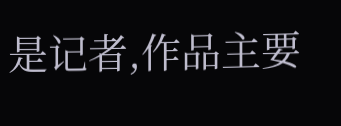是记者,作品主要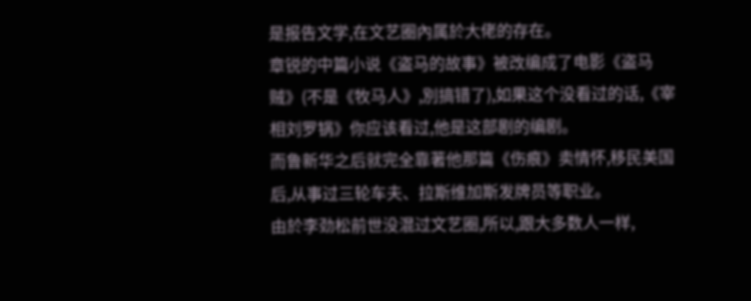是报告文学,在文艺圈內属於大佬的存在。
章锐的中篇小说《盗马的故事》被改编成了电影《盗马贼》(不是《牧马人》,別搞错了),如果这个没看过的话,《宰相刘罗锅》你应该看过,他是这部剧的编剧。
而鲁新华之后就完全靠著他那篇《伤痕》卖情怀,移民美国后,从事过三轮车夫、拉斯维加斯发牌员等职业。
由於李劲松前世没混过文艺圈,所以,跟大多数人一样,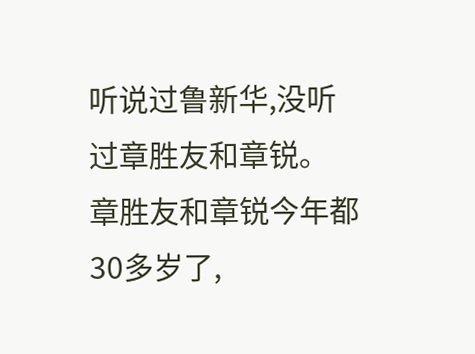听说过鲁新华,没听过章胜友和章锐。
章胜友和章锐今年都30多岁了,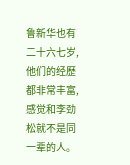鲁新华也有二十六七岁,他们的经歷都非常丰富,感觉和李劲松就不是同一辈的人。